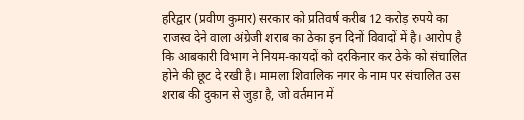हरिद्वार (प्रवीण कुमार) सरकार को प्रतिवर्ष करीब 12 करोड़ रुपये का राजस्व देने वाला अंग्रेजी शराब का ठेका इन दिनों विवादों में है। आरोप है कि आबकारी विभाग ने नियम-कायदों को दरकिनार कर ठेके को संचालित होने की छूट दे रखी है। मामला शिवालिक नगर के नाम पर संचालित उस शराब की दुकान से जुड़ा है, जो वर्तमान में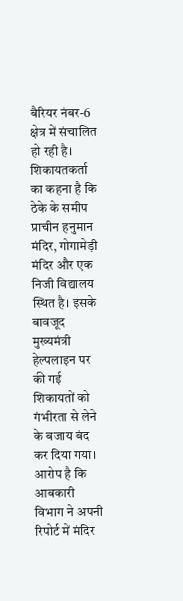बैरियर नंबर-6 क्षेत्र में संचालित हो रही है।
शिकायतकर्ता का कहना है कि ठेके के समीप प्राचीन हनुमान मंदिर, गोगामेड़ी मंदिर और एक निजी विद्यालय स्थित है। इसके बावजूद मुख्यमंत्री हेल्पलाइन पर की गई शिकायतों को गंभीरता से लेने के बजाय बंद कर दिया गया। आरोप है कि आबकारी विभाग ने अपनी रिपोर्ट में मंदिर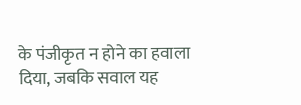के पंजीकृत न होने का हवाला दिया, जबकि सवाल यह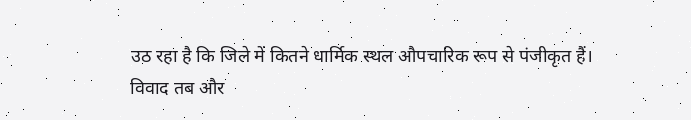उठ रहा है कि जिले में कितने धार्मिक स्थल औपचारिक रूप से पंजीकृत हैं।
विवाद तब और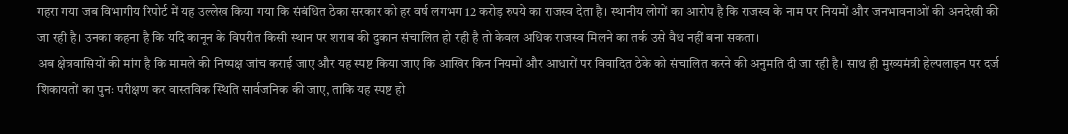गहरा गया जब विभागीय रिपोर्ट में यह उल्लेख किया गया कि संबंधित ठेका सरकार को हर वर्ष लगभग 12 करोड़ रुपये का राजस्व देता है। स्थानीय लोगों का आरोप है कि राजस्व के नाम पर नियमों और जनभावनाओं की अनदेखी की जा रही है। उनका कहना है कि यदि कानून के विपरीत किसी स्थान पर शराब की दुकान संचालित हो रही है तो केवल अधिक राजस्व मिलने का तर्क उसे वैध नहीं बना सकता।
अब क्षेत्रवासियों की मांग है कि मामले की निष्पक्ष जांच कराई जाए और यह स्पष्ट किया जाए कि आखिर किन नियमों और आधारों पर विवादित ठेके को संचालित करने की अनुमति दी जा रही है। साथ ही मुख्यमंत्री हेल्पलाइन पर दर्ज शिकायतों का पुनः परीक्षण कर वास्तविक स्थिति सार्वजनिक की जाए, ताकि यह स्पष्ट हो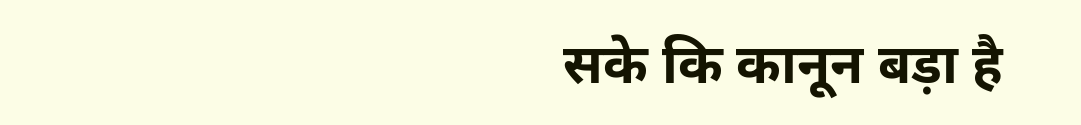सके कि कानून बड़ा है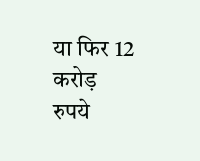या फिर 12 करोड़ रुपये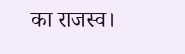का राजस्व।